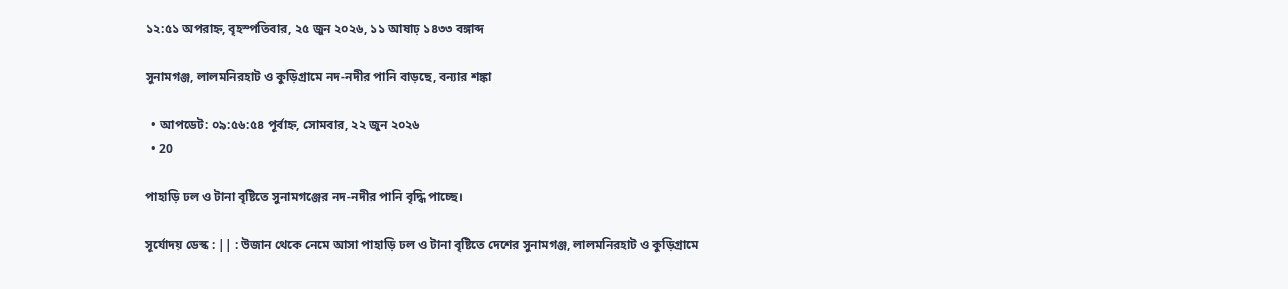১২:৫১ অপরাহ্ন, বৃহস্পতিবার, ২৫ জুন ২০২৬, ১১ আষাঢ় ১৪৩৩ বঙ্গাব্দ

সুনামগঞ্জ, লালমনিরহাট ও কুড়িগ্রামে নদ-নদীর পানি বাড়ছে, বন্যার শঙ্কা

  • আপডেট: ০৯:৫৬:৫৪ পূর্বাহ্ন, সোমবার, ২২ জুন ২০২৬
  • 20

পাহাড়ি ঢল ও টানা বৃষ্টিতে সুনামগঞ্জের নদ-নদীর পানি বৃদ্ধি পাচ্ছে।

সূর্যোদয় ডেস্ক : || : উজান থেকে নেমে আসা পাহাড়ি ঢল ও টানা বৃষ্টিতে দেশের সুনামগঞ্জ, লালমনিরহাট ও কুড়িগ্রামে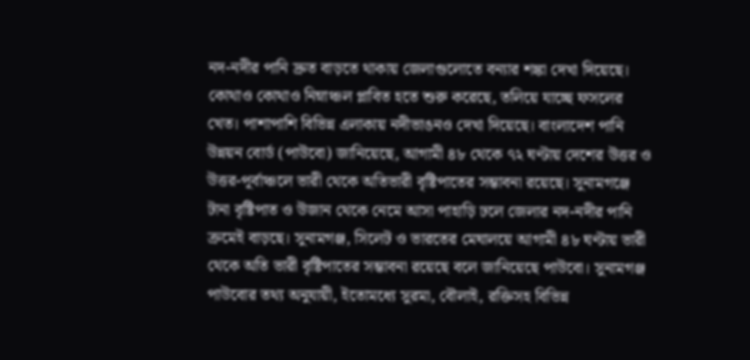নদ-নদীর পানি দ্রুত বাড়তে থাকায় জেলাগুলোতে বন্যার শঙ্কা দেখা দিয়েছে। কোথাও কোথাও নিম্নাঞ্চল প্লাবিত হতে শুরু করেছে, তলিয়ে যাচ্ছে ফসলের খেত। পাশাপাশি বিভিন্ন এলাকায় নদীভাঙনও দেখা দিয়েছে। বাংলাদেশ পানি উন্নয়ন বোর্ড (পাউবো) জানিয়েছে, আগামী ৪৮ থেকে ৭২ ঘণ্টায় দেশের উত্তর ও উত্তর-পূর্বাঞ্চলে ভারী থেকে অতিভারী বৃষ্টিপাতের সম্ভাবনা রয়েছে। সুনামগঞ্জে টানা বৃষ্টিপাত ও উজান থেকে নেমে আসা পাহাড়ি ঢলে জেলার নদ-নদীর পানি ক্রমেই বাড়ছে। সুনামগঞ্জ, সিলেট ও ভারতের মেঘালয়ে আগামী ৪৮ ঘণ্টায় ভারী থেকে অতি ভারী বৃষ্টিপাতের সম্ভাবনা রয়েছে বলে জানিয়েছে পাউবো। সুনামগঞ্জ পাউবোর তথ্য অনুযায়ী, ইতোমধ্যে সুরমা, বৌলাই, রক্তিসহ বিভিন্ন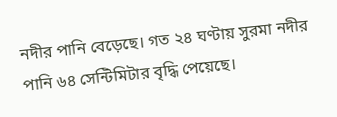নদীর পানি বেড়েছে। গত ২৪ ঘণ্টায় সুরমা নদীর পানি ৬৪ সেন্টিমিটার বৃদ্ধি পেয়েছে।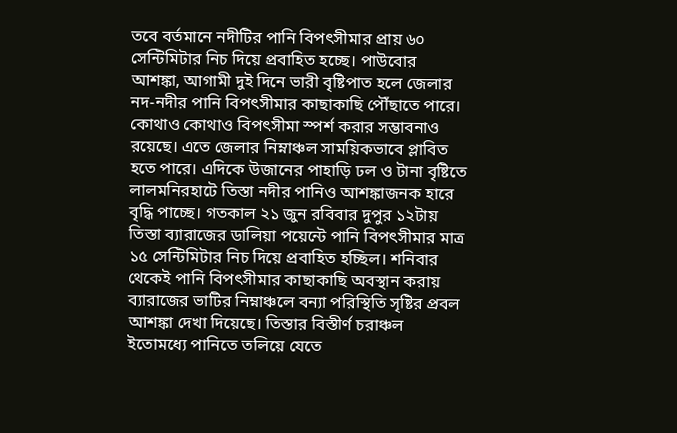তবে বর্তমানে নদীটির পানি বিপৎসীমার প্রায় ৬০ সেন্টিমিটার নিচ দিয়ে প্রবাহিত হচ্ছে। পাউবোর আশঙ্কা, আগামী দুই দিনে ভারী বৃষ্টিপাত হলে জেলার নদ-নদীর পানি বিপৎসীমার কাছাকাছি পৌঁছাতে পারে। কোথাও কোথাও বিপৎসীমা স্পর্শ করার সম্ভাবনাও রয়েছে। এতে জেলার নিম্নাঞ্চল সাময়িকভাবে প্লাবিত হতে পারে। এদিকে উজানের পাহাড়ি ঢল ও টানা বৃষ্টিতে লালমনিরহাটে তিস্তা নদীর পানিও আশঙ্কাজনক হারে বৃদ্ধি পাচ্ছে। গতকাল ২১ জুন রবিবার দুপুর ১২টায় তিস্তা ব্যারাজের ডালিয়া পয়েন্টে পানি বিপৎসীমার মাত্র ১৫ সেন্টিমিটার নিচ দিয়ে প্রবাহিত হচ্ছিল। শনিবার থেকেই পানি বিপৎসীমার কাছাকাছি অবস্থান করায় ব্যারাজের ভাটির নিম্নাঞ্চলে বন্যা পরিস্থিতি সৃষ্টির প্রবল আশঙ্কা দেখা দিয়েছে। তিস্তার বিস্তীর্ণ চরাঞ্চল ইতোমধ্যে পানিতে তলিয়ে যেতে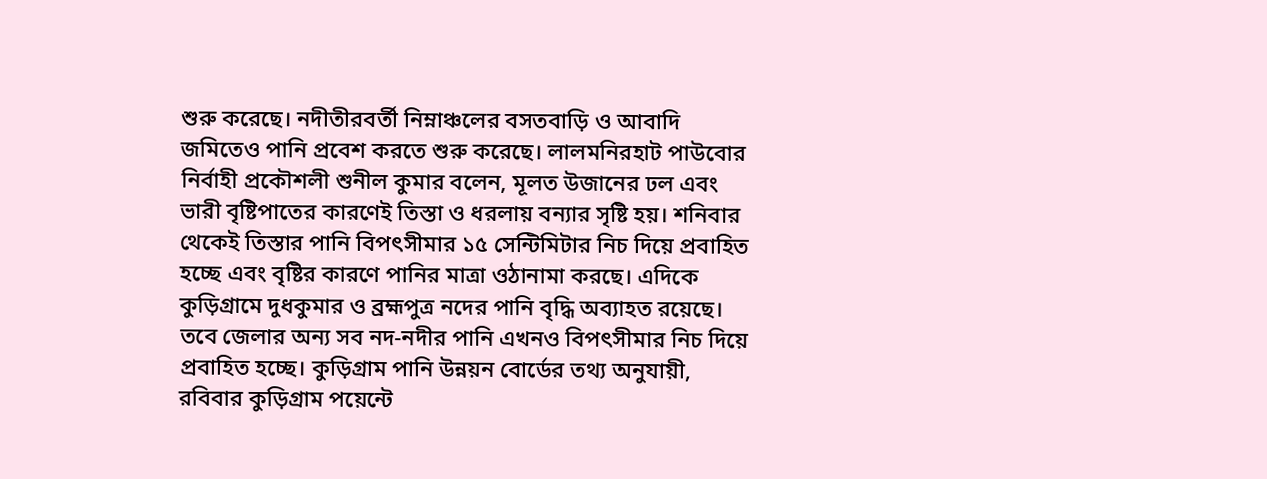শুরু করেছে। নদীতীরবর্তী নিম্নাঞ্চলের বসতবাড়ি ও আবাদি জমিতেও পানি প্রবেশ করতে শুরু করেছে। লালমনিরহাট পাউবোর নির্বাহী প্রকৌশলী শুনীল কুমার বলেন, মূলত উজানের ঢল এবং ভারী বৃষ্টিপাতের কারণেই তিস্তা ও ধরলায় বন্যার সৃষ্টি হয়। শনিবার থেকেই তিস্তার পানি বিপৎসীমার ১৫ সেন্টিমিটার নিচ দিয়ে প্রবাহিত হচ্ছে এবং বৃষ্টির কারণে পানির মাত্রা ওঠানামা করছে। এদিকে কুড়িগ্রামে দুধকুমার ও ব্রহ্মপুত্র নদের পানি বৃদ্ধি অব্যাহত রয়েছে। তবে জেলার অন্য সব নদ-নদীর পানি এখনও বিপৎসীমার নিচ দিয়ে প্রবাহিত হচ্ছে। কুড়িগ্রাম পানি উন্নয়ন বোর্ডের তথ্য অনুযায়ী, রবিবার কুড়িগ্রাম পয়েন্টে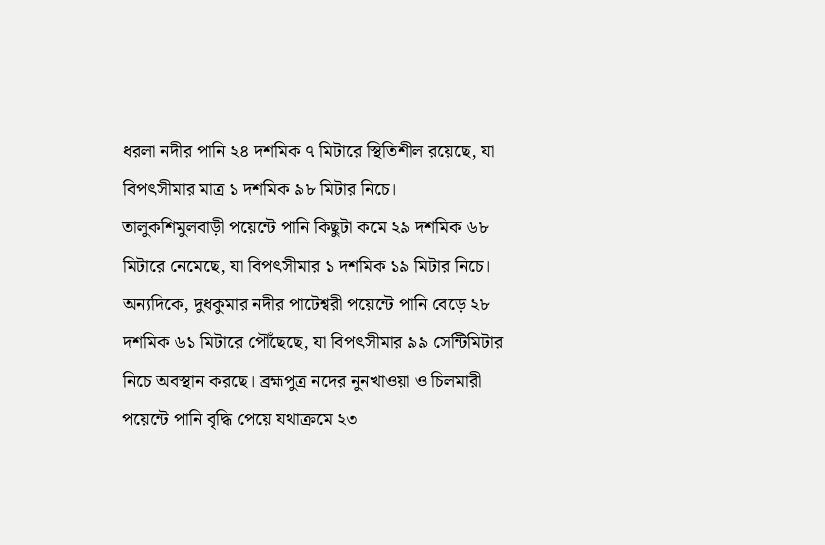ধরলা নদীর পানি ২৪ দশমিক ৭ মিটারে স্থিতিশীল রয়েছে, যা বিপৎসীমার মাত্র ১ দশমিক ৯৮ মিটার নিচে। তালুকশিমুলবাড়ী পয়েন্টে পানি কিছুটা কমে ২৯ দশমিক ৬৮ মিটারে নেমেছে, যা বিপৎসীমার ১ দশমিক ১৯ মিটার নিচে। অন্যদিকে, দুধকুমার নদীর পাটেশ্বরী পয়েন্টে পানি বেড়ে ২৮ দশমিক ৬১ মিটারে পৌঁছেছে, যা বিপৎসীমার ৯৯ সেন্টিমিটার নিচে অবস্থান করছে। ব্রহ্মপুত্র নদের নুনখাওয়া ও চিলমারী পয়েন্টে পানি বৃদ্ধি পেয়ে যথাক্রমে ২৩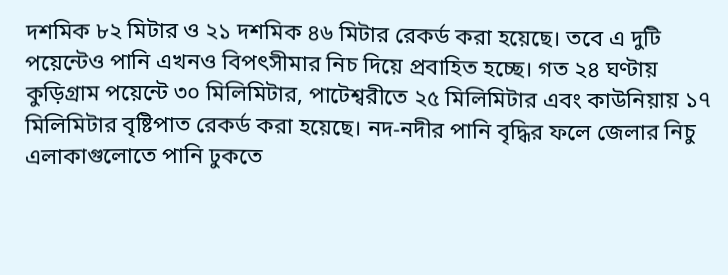দশমিক ৮২ মিটার ও ২১ দশমিক ৪৬ মিটার রেকর্ড করা হয়েছে। তবে এ দুটি পয়েন্টেও পানি এখনও বিপৎসীমার নিচ দিয়ে প্রবাহিত হচ্ছে। গত ২৪ ঘণ্টায় কুড়িগ্রাম পয়েন্টে ৩০ মিলিমিটার, পাটেশ্বরীতে ২৫ মিলিমিটার এবং কাউনিয়ায় ১৭ মিলিমিটার বৃষ্টিপাত রেকর্ড করা হয়েছে। নদ-নদীর পানি বৃদ্ধির ফলে জেলার নিচু এলাকাগুলোতে পানি ঢুকতে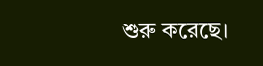শুরু করেছে।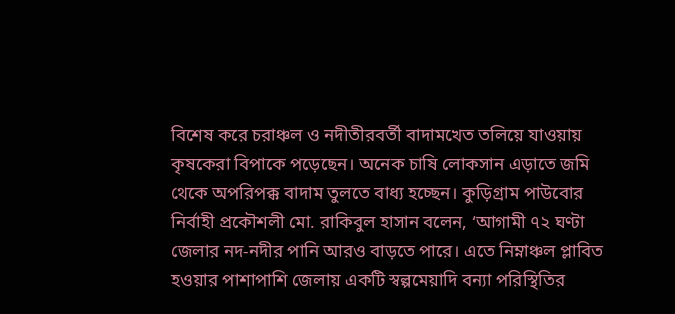বিশেষ করে চরাঞ্চল ও নদীতীরবর্তী বাদামখেত তলিয়ে যাওয়ায় কৃষকেরা বিপাকে পড়েছেন। অনেক চাষি লোকসান এড়াতে জমি থেকে অপরিপক্ক বাদাম তুলতে বাধ্য হচ্ছেন। কুড়িগ্রাম পাউবোর নির্বাহী প্রকৌশলী মো. রাকিবুল হাসান বলেন, ‘আগামী ৭২ ঘণ্টা জেলার নদ-নদীর পানি আরও বাড়তে পারে। এতে নিম্নাঞ্চল প্লাবিত হওয়ার পাশাপাশি জেলায় একটি স্বল্পমেয়াদি বন্যা পরিস্থিতির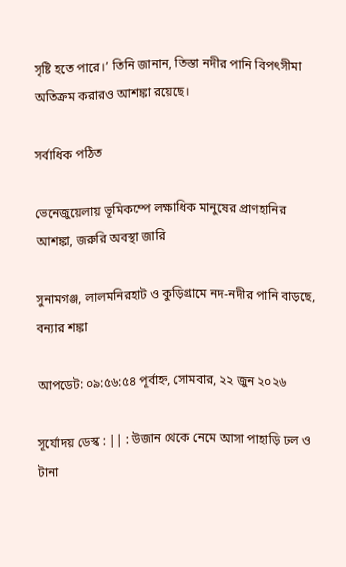সৃষ্টি হতে পারে।’ তিনি জানান, তিস্তা নদীর পানি বিপৎসীমা অতিক্রম করারও আশঙ্কা রয়েছে।

সর্বাধিক পঠিত

ভেনেজুয়েলায় ভূমিকম্পে লক্ষাধিক মানুষের প্রাণহানির আশঙ্কা, জরুরি অবস্থা জারি

সুনামগঞ্জ, লালমনিরহাট ও কুড়িগ্রামে নদ-নদীর পানি বাড়ছে, বন্যার শঙ্কা

আপডেট: ০৯:৫৬:৫৪ পূর্বাহ্ন, সোমবার, ২২ জুন ২০২৬

সূর্যোদয় ডেস্ক : || : উজান থেকে নেমে আসা পাহাড়ি ঢল ও টানা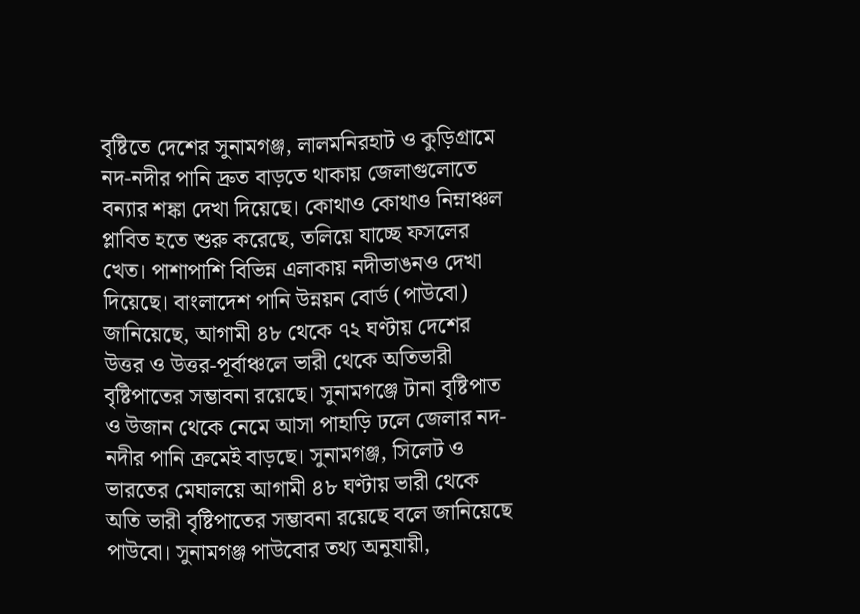বৃষ্টিতে দেশের সুনামগঞ্জ, লালমনিরহাট ও কুড়িগ্রামে নদ-নদীর পানি দ্রুত বাড়তে থাকায় জেলাগুলোতে বন্যার শঙ্কা দেখা দিয়েছে। কোথাও কোথাও নিম্নাঞ্চল প্লাবিত হতে শুরু করেছে, তলিয়ে যাচ্ছে ফসলের খেত। পাশাপাশি বিভিন্ন এলাকায় নদীভাঙনও দেখা দিয়েছে। বাংলাদেশ পানি উন্নয়ন বোর্ড (পাউবো) জানিয়েছে, আগামী ৪৮ থেকে ৭২ ঘণ্টায় দেশের উত্তর ও উত্তর-পূর্বাঞ্চলে ভারী থেকে অতিভারী বৃষ্টিপাতের সম্ভাবনা রয়েছে। সুনামগঞ্জে টানা বৃষ্টিপাত ও উজান থেকে নেমে আসা পাহাড়ি ঢলে জেলার নদ-নদীর পানি ক্রমেই বাড়ছে। সুনামগঞ্জ, সিলেট ও ভারতের মেঘালয়ে আগামী ৪৮ ঘণ্টায় ভারী থেকে অতি ভারী বৃষ্টিপাতের সম্ভাবনা রয়েছে বলে জানিয়েছে পাউবো। সুনামগঞ্জ পাউবোর তথ্য অনুযায়ী,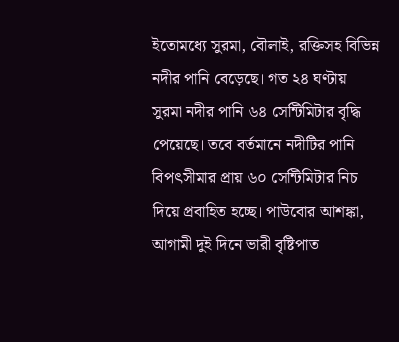ইতোমধ্যে সুরমা, বৌলাই, রক্তিসহ বিভিন্ন নদীর পানি বেড়েছে। গত ২৪ ঘণ্টায় সুরমা নদীর পানি ৬৪ সেন্টিমিটার বৃদ্ধি পেয়েছে। তবে বর্তমানে নদীটির পানি বিপৎসীমার প্রায় ৬০ সেন্টিমিটার নিচ দিয়ে প্রবাহিত হচ্ছে। পাউবোর আশঙ্কা, আগামী দুই দিনে ভারী বৃষ্টিপাত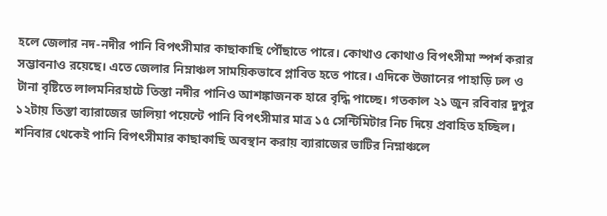হলে জেলার নদ-নদীর পানি বিপৎসীমার কাছাকাছি পৌঁছাতে পারে। কোথাও কোথাও বিপৎসীমা স্পর্শ করার সম্ভাবনাও রয়েছে। এতে জেলার নিম্নাঞ্চল সাময়িকভাবে প্লাবিত হতে পারে। এদিকে উজানের পাহাড়ি ঢল ও টানা বৃষ্টিতে লালমনিরহাটে তিস্তা নদীর পানিও আশঙ্কাজনক হারে বৃদ্ধি পাচ্ছে। গতকাল ২১ জুন রবিবার দুপুর ১২টায় তিস্তা ব্যারাজের ডালিয়া পয়েন্টে পানি বিপৎসীমার মাত্র ১৫ সেন্টিমিটার নিচ দিয়ে প্রবাহিত হচ্ছিল। শনিবার থেকেই পানি বিপৎসীমার কাছাকাছি অবস্থান করায় ব্যারাজের ভাটির নিম্নাঞ্চলে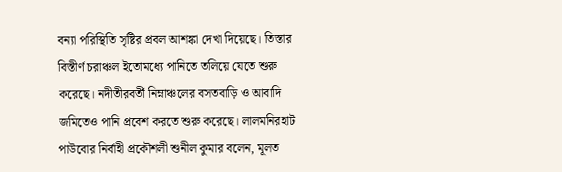বন্যা পরিস্থিতি সৃষ্টির প্রবল আশঙ্কা দেখা দিয়েছে। তিস্তার বিস্তীর্ণ চরাঞ্চল ইতোমধ্যে পানিতে তলিয়ে যেতে শুরু করেছে। নদীতীরবর্তী নিম্নাঞ্চলের বসতবাড়ি ও আবাদি জমিতেও পানি প্রবেশ করতে শুরু করেছে। লালমনিরহাট পাউবোর নির্বাহী প্রকৌশলী শুনীল কুমার বলেন, মূলত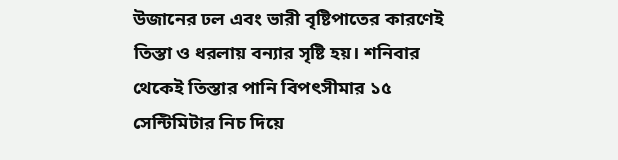উজানের ঢল এবং ভারী বৃষ্টিপাতের কারণেই তিস্তা ও ধরলায় বন্যার সৃষ্টি হয়। শনিবার থেকেই তিস্তার পানি বিপৎসীমার ১৫ সেন্টিমিটার নিচ দিয়ে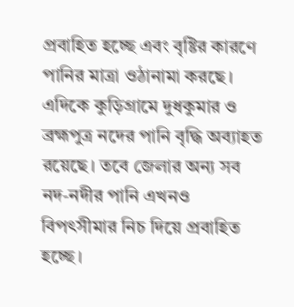প্রবাহিত হচ্ছে এবং বৃষ্টির কারণে পানির মাত্রা ওঠানামা করছে। এদিকে কুড়িগ্রামে দুধকুমার ও ব্রহ্মপুত্র নদের পানি বৃদ্ধি অব্যাহত রয়েছে। তবে জেলার অন্য সব নদ-নদীর পানি এখনও বিপৎসীমার নিচ দিয়ে প্রবাহিত হচ্ছে।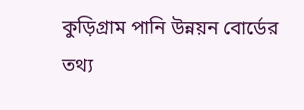কুড়িগ্রাম পানি উন্নয়ন বোর্ডের তথ্য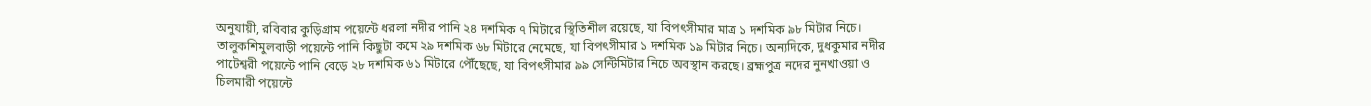অনুযায়ী, রবিবার কুড়িগ্রাম পয়েন্টে ধরলা নদীর পানি ২৪ দশমিক ৭ মিটারে স্থিতিশীল রয়েছে, যা বিপৎসীমার মাত্র ১ দশমিক ৯৮ মিটার নিচে। তালুকশিমুলবাড়ী পয়েন্টে পানি কিছুটা কমে ২৯ দশমিক ৬৮ মিটারে নেমেছে, যা বিপৎসীমার ১ দশমিক ১৯ মিটার নিচে। অন্যদিকে, দুধকুমার নদীর পাটেশ্বরী পয়েন্টে পানি বেড়ে ২৮ দশমিক ৬১ মিটারে পৌঁছেছে, যা বিপৎসীমার ৯৯ সেন্টিমিটার নিচে অবস্থান করছে। ব্রহ্মপুত্র নদের নুনখাওয়া ও চিলমারী পয়েন্টে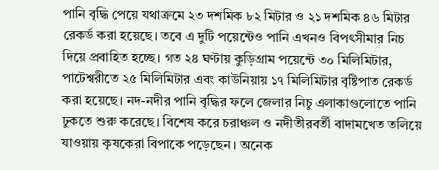পানি বৃদ্ধি পেয়ে যথাক্রমে ২৩ দশমিক ৮২ মিটার ও ২১ দশমিক ৪৬ মিটার রেকর্ড করা হয়েছে। তবে এ দুটি পয়েন্টেও পানি এখনও বিপৎসীমার নিচ দিয়ে প্রবাহিত হচ্ছে। গত ২৪ ঘণ্টায় কুড়িগ্রাম পয়েন্টে ৩০ মিলিমিটার, পাটেশ্বরীতে ২৫ মিলিমিটার এবং কাউনিয়ায় ১৭ মিলিমিটার বৃষ্টিপাত রেকর্ড করা হয়েছে। নদ-নদীর পানি বৃদ্ধির ফলে জেলার নিচু এলাকাগুলোতে পানি ঢুকতে শুরু করেছে। বিশেষ করে চরাঞ্চল ও নদীতীরবর্তী বাদামখেত তলিয়ে যাওয়ায় কৃষকেরা বিপাকে পড়েছেন। অনেক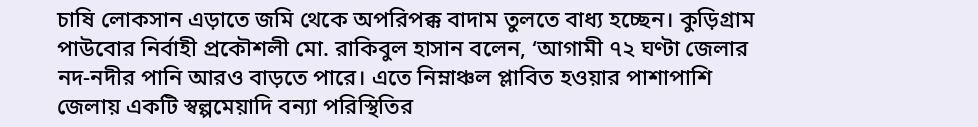চাষি লোকসান এড়াতে জমি থেকে অপরিপক্ক বাদাম তুলতে বাধ্য হচ্ছেন। কুড়িগ্রাম পাউবোর নির্বাহী প্রকৌশলী মো. রাকিবুল হাসান বলেন, ‘আগামী ৭২ ঘণ্টা জেলার নদ-নদীর পানি আরও বাড়তে পারে। এতে নিম্নাঞ্চল প্লাবিত হওয়ার পাশাপাশি জেলায় একটি স্বল্পমেয়াদি বন্যা পরিস্থিতির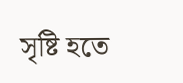সৃষ্টি হতে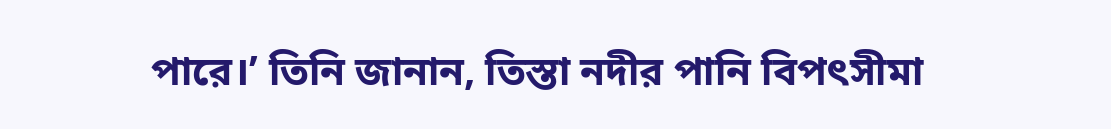পারে।’ তিনি জানান, তিস্তা নদীর পানি বিপৎসীমা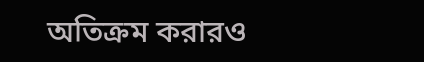অতিক্রম করারও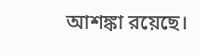আশঙ্কা রয়েছে।